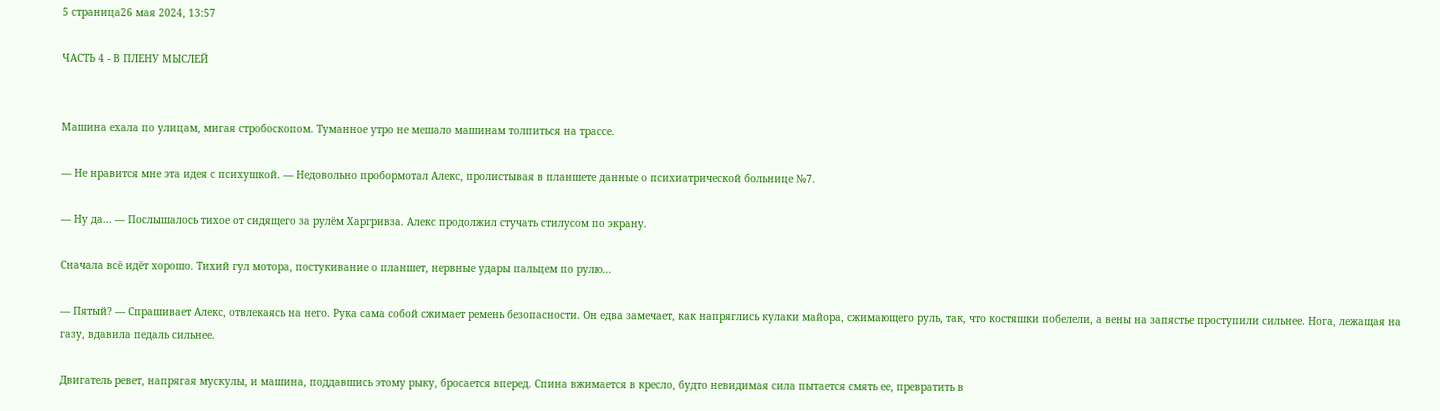5 страница26 мая 2024, 13:57

ЧАСТЬ 4 - В ПЛЕНУ МЫСЛЕЙ


Машина ехала по улицам, мигая стробоскопом. Туманное утро не мешало машинам толпиться на трассе.

— Не нравится мне эта идея с психушкой. — Недовольно пробормотал Алекс, пролистывая в планшете данные о психиатрической больнице №7.

— Ну да... — Послышалось тихое от сидящего за рулём Харгривза. Алекс продолжил стучать стилусом по экрану.

Сначала всё идёт хорошо. Тихий гул мотора, постукивание о планшет, нервные удары пальцем по рулю...

— Пятый? — Спрашивает Алекс, отвлекаясь на него. Рука сама собой сжимает ремень безопасности. Он едва замечает, как напряглись кулаки майора, сжимающего руль, так, что костяшки побелели, а вены на запястье проступили сильнее. Нога, лежащая на газу, вдавила педаль сильнее.

Двигатель ревет, напрягая мускулы, и машина, поддавшись этому рыку, бросается вперед. Спина вжимается в кресло, будто невидимая сила пытается смять ее, превратить в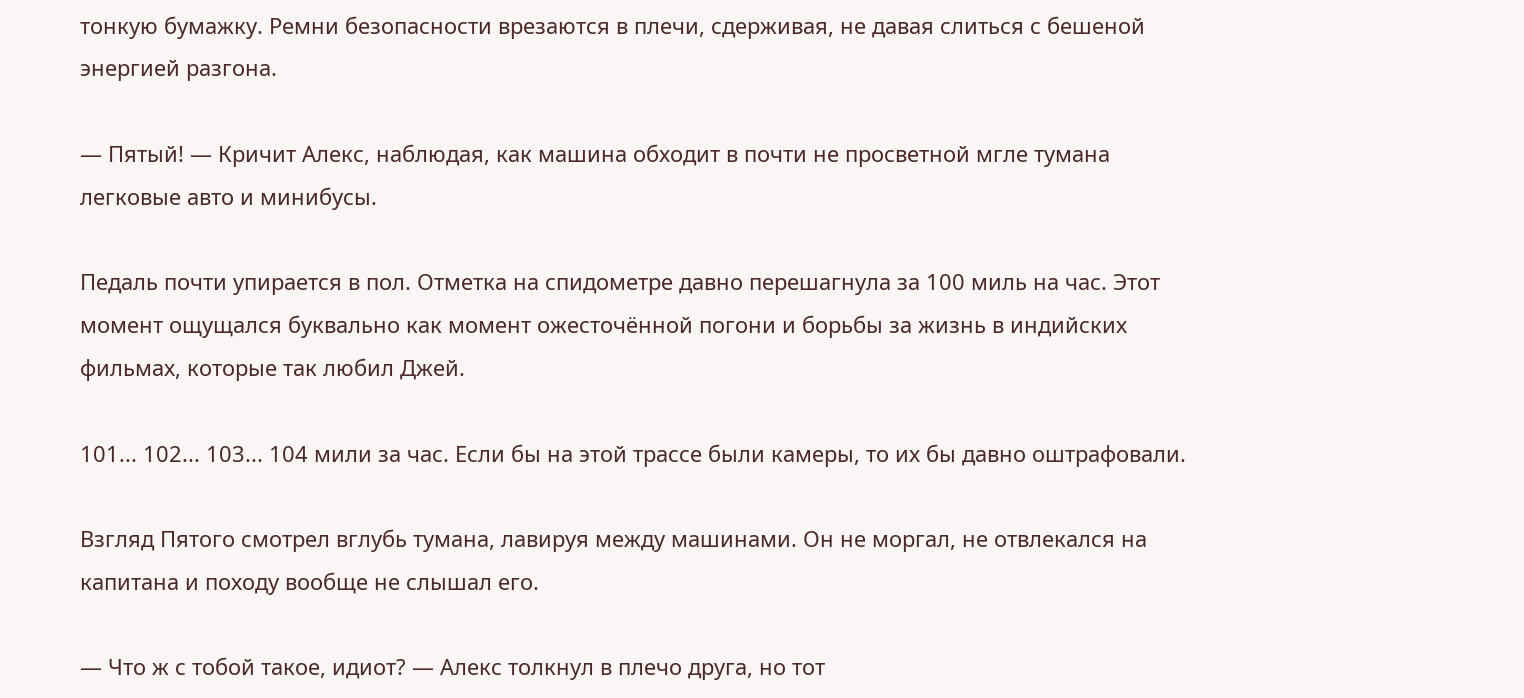тонкую бумажку. Ремни безопасности врезаются в плечи, сдерживая, не давая слиться с бешеной энергией разгона.

— Пятый! — Кричит Алекс, наблюдая, как машина обходит в почти не просветной мгле тумана легковые авто и минибусы.

Педаль почти упирается в пол. Отметка на спидометре давно перешагнула за 100 миль на час. Этот момент ощущался буквально как момент ожесточённой погони и борьбы за жизнь в индийских фильмах, которые так любил Джей.

101... 102... 103... 104 мили за час. Если бы на этой трассе были камеры, то их бы давно оштрафовали.

Взгляд Пятого смотрел вглубь тумана, лавируя между машинами. Он не моргал, не отвлекался на капитана и походу вообще не слышал его.

— Что ж с тобой такое, идиот? — Алекс толкнул в плечо друга, но тот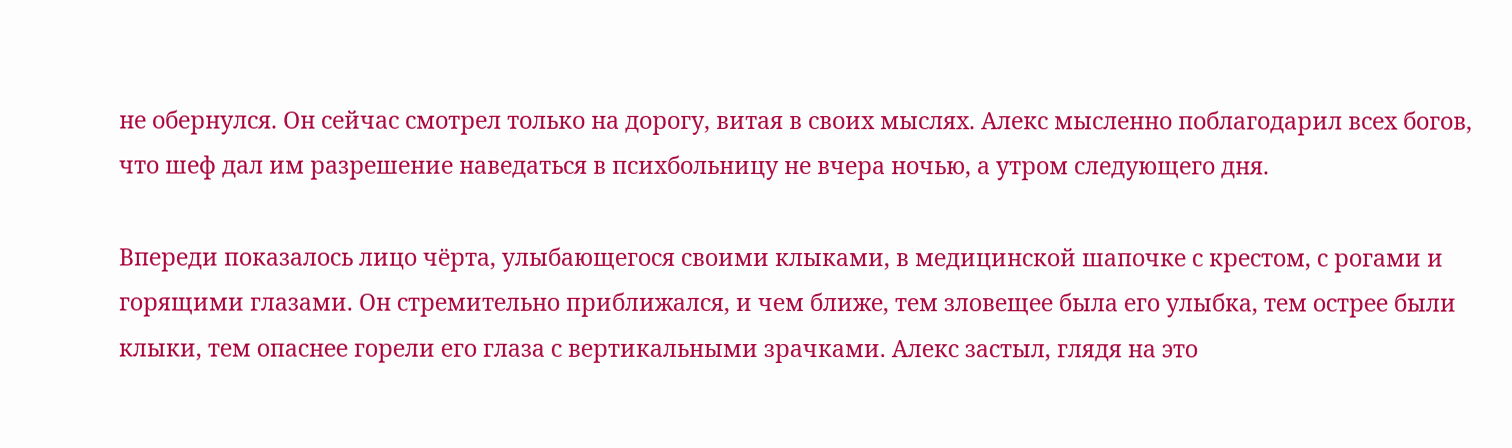не обернулся. Он сейчас смотрел только на дорогу, витая в своих мыслях. Алекс мысленно поблагодарил всех богов, что шеф дал им разрешение наведаться в психбольницу не вчера ночью, а утром следующего дня.

Впереди показалось лицо чёрта, улыбающегося своими клыками, в медицинской шапочке с крестом, с рогами и горящими глазами. Он стремительно приближался, и чем ближе, тем зловещее была его улыбка, тем острее были клыки, тем опаснее горели его глаза с вертикальными зрачками. Алекс застыл, глядя на это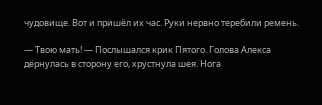чудовище. Вот и пришёл их час. Руки нервно теребили ремень.

— Твою мать! — Послышался крик Пятого. Голова Алекса дёрнулась в сторону его, хрустнула шея. Нога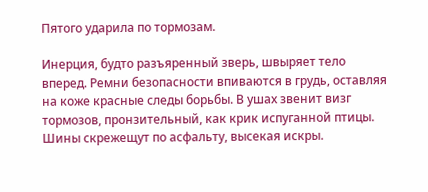Пятого ударила по тормозам.

Инерция, будто разъяренный зверь, швыряет тело вперед. Ремни безопасности впиваются в грудь, оставляя на коже красные следы борьбы. В ушах звенит визг тормозов, пронзительный, как крик испуганной птицы. Шины скрежещут по асфальту, высекая искры.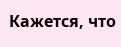Кажется, что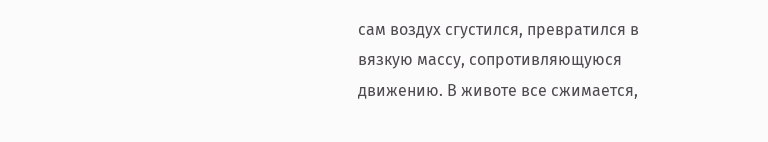сам воздух сгустился, превратился в вязкую массу, сопротивляющуюся движению. В животе все сжимается,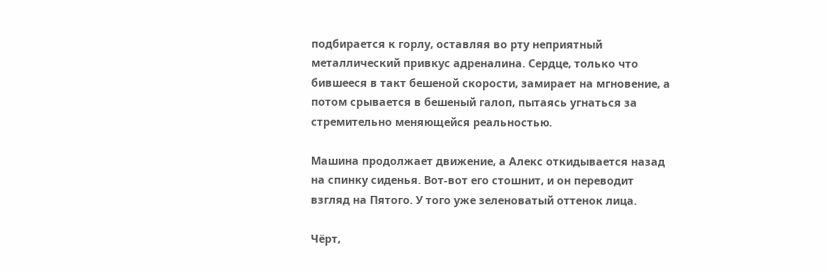подбирается к горлу, оставляя во рту неприятный металлический привкус адреналина. Сердце, только что бившееся в такт бешеной скорости, замирает на мгновение, а потом срывается в бешеный галоп, пытаясь угнаться за стремительно меняющейся реальностью.

Машина продолжает движение, а Алекс откидывается назад на спинку сиденья. Вот-вот его стошнит, и он переводит взгляд на Пятого. У того уже зеленоватый оттенок лица.

Чёрт,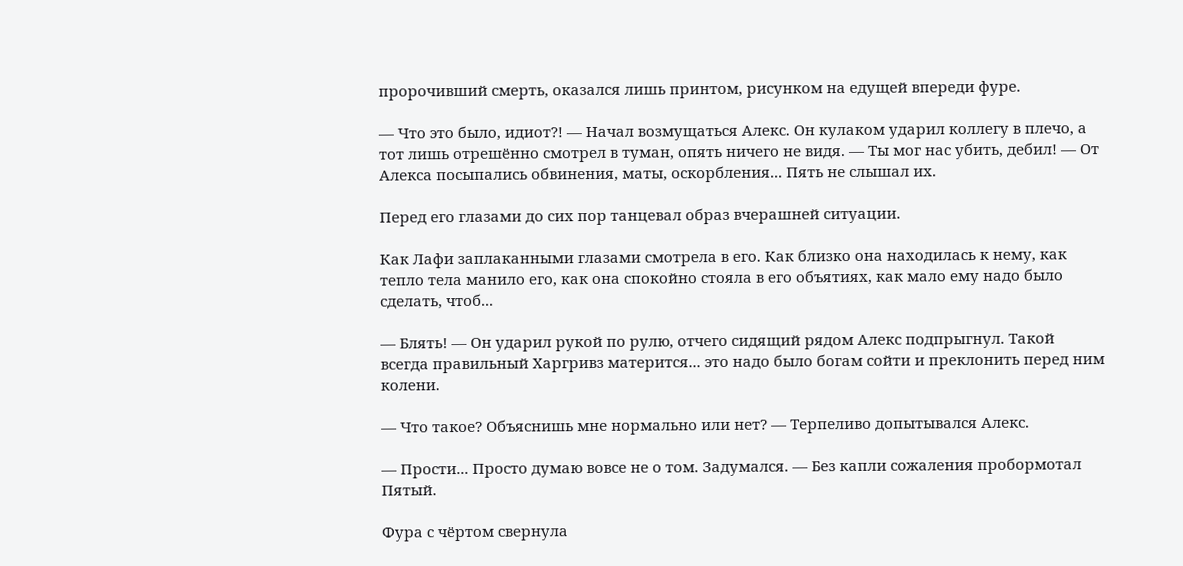пророчивший смерть, оказался лишь принтом, рисунком на едущей впереди фуре.

— Что это было, идиот?! — Начал возмущаться Алекс. Он кулаком ударил коллегу в плечо, а тот лишь отрешённо смотрел в туман, опять ничего не видя. — Ты мог нас убить, дебил! — От Алекса посыпались обвинения, маты, оскорбления... Пять не слышал их.

Перед его глазами до сих пор танцевал образ вчерашней ситуации.

Как Лафи заплаканными глазами смотрела в его. Как близко она находилась к нему, как тепло тела манило его, как она спокойно стояла в его объятиях, как мало ему надо было сделать, чтоб...

— Блять! — Он ударил рукой по рулю, отчего сидящий рядом Алекс подпрыгнул. Такой всегда правильный Харгривз матерится... это надо было богам сойти и преклонить перед ним колени.

— Что такое? Объяснишь мне нормально или нет? — Терпеливо допытывался Алекс.

— Прости... Просто думаю вовсе не о том. Задумался. — Без капли сожаления пробормотал Пятый.

Фура с чёртом свернула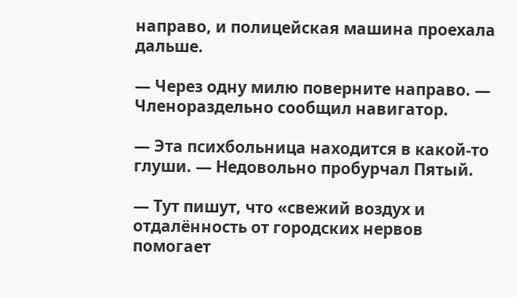направо, и полицейская машина проехала дальше.

— Через одну милю поверните направо. — Членораздельно сообщил навигатор.

— Эта психбольница находится в какой-то глуши. — Недовольно пробурчал Пятый.

— Тут пишут, что «свежий воздух и отдалённость от городских нервов помогает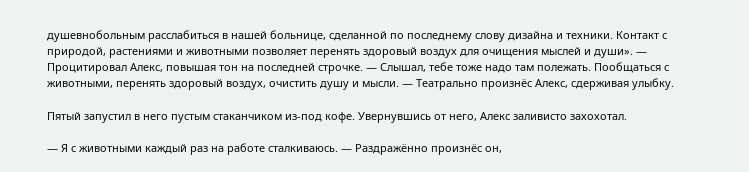душевнобольным расслабиться в нашей больнице, сделанной по последнему слову дизайна и техники. Контакт с природой, растениями и животными позволяет перенять здоровый воздух для очищения мыслей и души». — Процитировал Алекс, повышая тон на последней строчке. — Слышал, тебе тоже надо там полежать. Пообщаться с животными, перенять здоровый воздух, очистить душу и мысли. — Театрально произнёс Алекс, сдерживая улыбку.

Пятый запустил в него пустым стаканчиком из-под кофе. Увернувшись от него, Алекс заливисто захохотал.

— Я с животными каждый раз на работе сталкиваюсь. — Раздражённо произнёс он,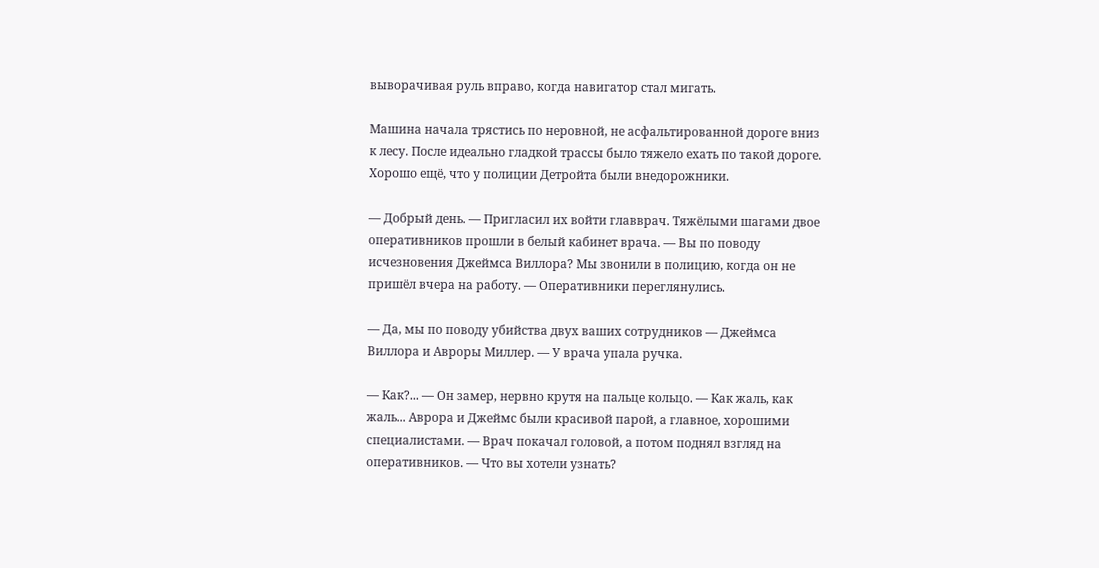выворачивая руль вправо, когда навигатор стал мигать.

Машина начала трястись по неровной, не асфальтированной дороге вниз к лесу. После идеально гладкой трассы было тяжело ехать по такой дороге. Хорошо ещё, что у полиции Детройта были внедорожники.

— Добрый день. — Пригласил их войти главврач. Тяжёлыми шагами двое оперативников прошли в белый кабинет врача. — Вы по поводу исчезновения Джеймса Виллора? Мы звонили в полицию, когда он не пришёл вчера на работу. — Оперативники переглянулись.

— Да, мы по поводу убийства двух ваших сотрудников — Джеймса Виллора и Авроры Миллер. — У врача упала ручка.

— Как?... — Он замер, нервно крутя на пальце кольцо. — Как жаль, как жаль... Аврора и Джеймс были красивой парой, а главное, хорошими специалистами. — Врач покачал головой, а потом поднял взгляд на оперативников. — Что вы хотели узнать?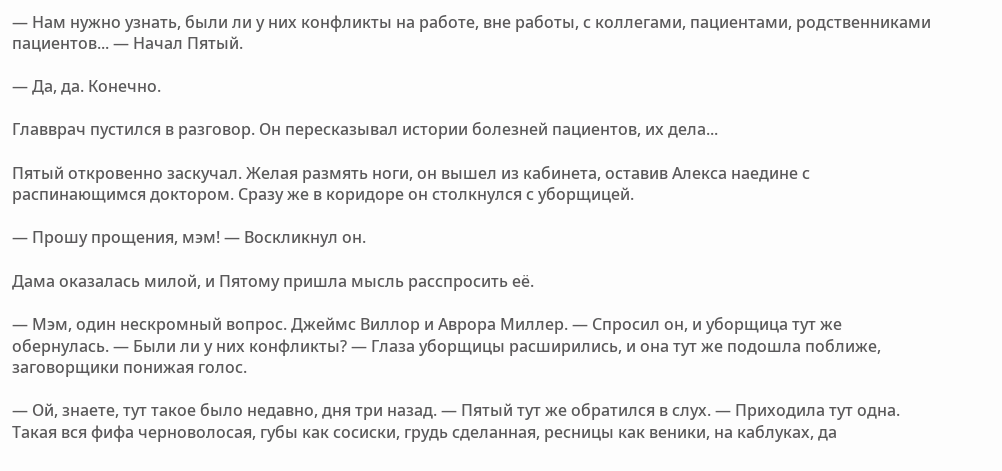— Нам нужно узнать, были ли у них конфликты на работе, вне работы, с коллегами, пациентами, родственниками пациентов... — Начал Пятый.

— Да, да. Конечно.

Главврач пустился в разговор. Он пересказывал истории болезней пациентов, их дела...

Пятый откровенно заскучал. Желая размять ноги, он вышел из кабинета, оставив Алекса наедине с распинающимся доктором. Сразу же в коридоре он столкнулся с уборщицей.

— Прошу прощения, мэм! — Воскликнул он.

Дама оказалась милой, и Пятому пришла мысль расспросить её.

— Мэм, один нескромный вопрос. Джеймс Виллор и Аврора Миллер. — Спросил он, и уборщица тут же обернулась. — Были ли у них конфликты? — Глаза уборщицы расширились, и она тут же подошла поближе, заговорщики понижая голос.

— Ой, знаете, тут такое было недавно, дня три назад. — Пятый тут же обратился в слух. — Приходила тут одна. Такая вся фифа черноволосая, губы как сосиски, грудь сделанная, ресницы как веники, на каблуках, да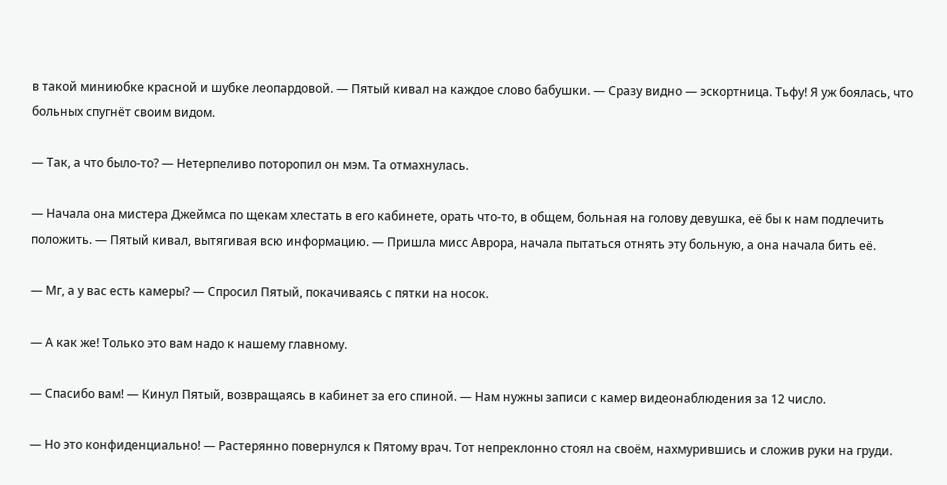в такой миниюбке красной и шубке леопардовой. — Пятый кивал на каждое слово бабушки. — Сразу видно — эскортница. Тьфу! Я уж боялась, что больных спугнёт своим видом.

— Так, а что было-то? — Нетерпеливо поторопил он мэм. Та отмахнулась.

— Начала она мистера Джеймса по щекам хлестать в его кабинете, орать что-то, в общем, больная на голову девушка, её бы к нам подлечить положить. — Пятый кивал, вытягивая всю информацию. — Пришла мисс Аврора, начала пытаться отнять эту больную, а она начала бить её.

— Мг, а у вас есть камеры? — Спросил Пятый, покачиваясь с пятки на носок.

— А как же! Только это вам надо к нашему главному.

— Спасибо вам! — Кинул Пятый, возвращаясь в кабинет за его спиной. — Нам нужны записи с камер видеонаблюдения за 12 число.

— Но это конфиденциально! — Растерянно повернулся к Пятому врач. Тот непреклонно стоял на своём, нахмурившись и сложив руки на груди.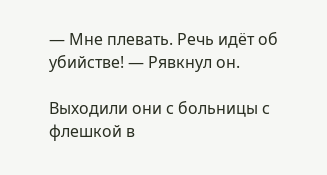— Мне плевать. Речь идёт об убийстве! — Рявкнул он.

Выходили они с больницы с флешкой в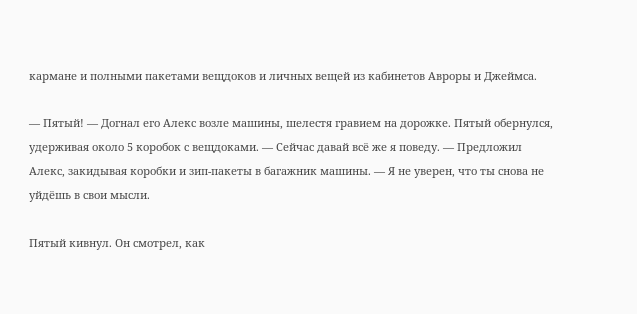кармане и полными пакетами вещдоков и личных вещей из кабинетов Авроры и Джеймса.

— Пятый! — Догнал его Алекс возле машины, шелестя гравием на дорожке. Пятый обернулся, удерживая около 5 коробок с вещдоками. — Сейчас давай всё же я поведу. — Предложил Алекс, закидывая коробки и зип-пакеты в багажник машины. — Я не уверен, что ты снова не уйдёшь в свои мысли.

Пятый кивнул. Он смотрел, как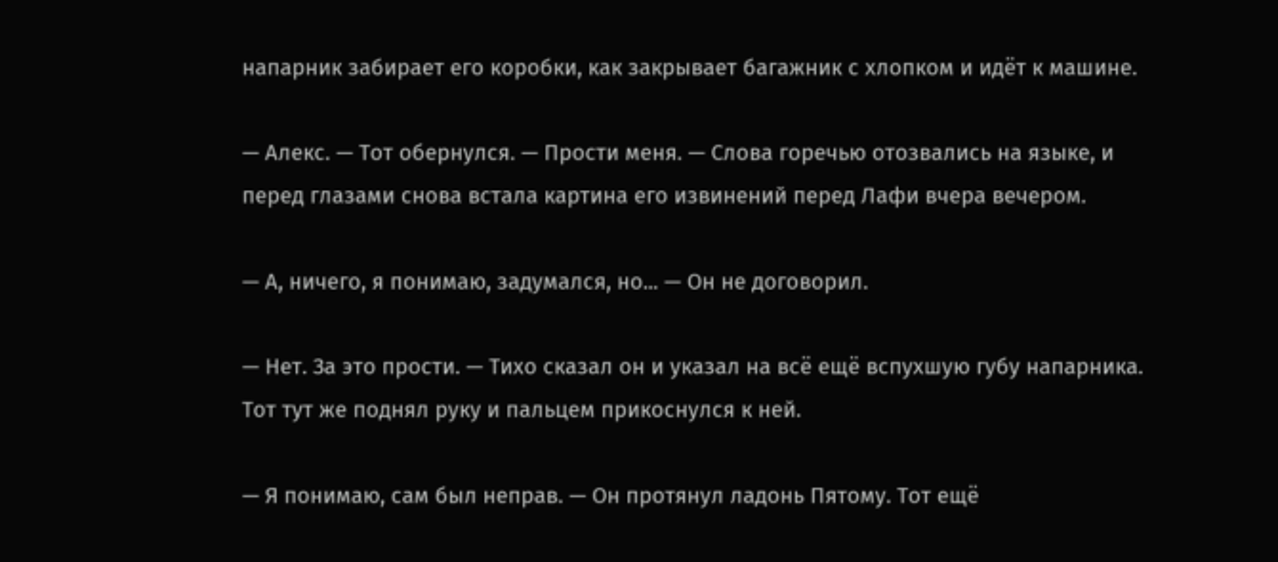напарник забирает его коробки, как закрывает багажник с хлопком и идёт к машине.

— Алекс. — Тот обернулся. — Прости меня. — Слова горечью отозвались на языке, и перед глазами снова встала картина его извинений перед Лафи вчера вечером.

— А, ничего, я понимаю, задумался, но... — Он не договорил.

— Нет. За это прости. — Тихо сказал он и указал на всё ещё вспухшую губу напарника. Тот тут же поднял руку и пальцем прикоснулся к ней.

— Я понимаю, сам был неправ. — Он протянул ладонь Пятому. Тот ещё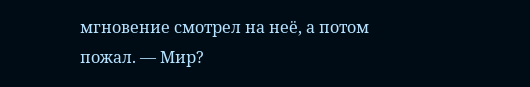мгновение смотрел на неё, а потом пожал. — Мир?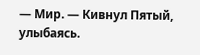— Мир. — Кивнул Пятый, улыбаясь.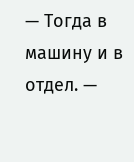— Тогда в машину и в отдел. —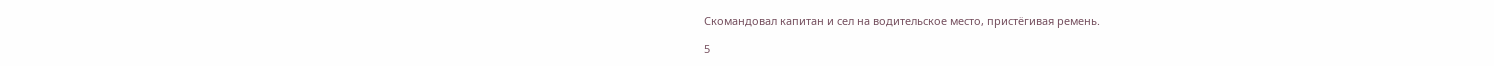Скомандовал капитан и сел на водительское место, пристёгивая ремень.

5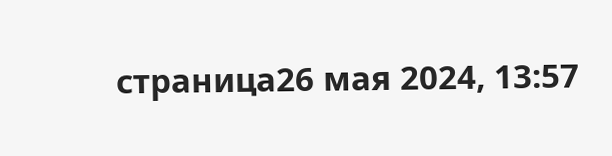страница26 мая 2024, 13:57